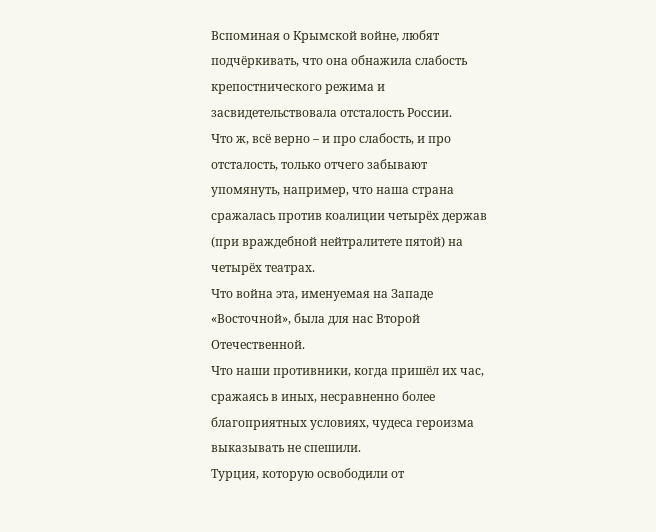Вспоминая о Крымской войне, любят подчёркивать, что она обнажила слабость крепостнического режима и засвидетельствовала отсталость России.
Что ж, всё верно – и про слабость, и про отсталость, только отчего забывают упомянуть, например, что наша страна сражалась против коалиции четырёх держав (при враждебной нейтралитете пятой) на четырёх театрах.
Что война эта, именуемая на Западе «Восточной», была для нас Второй Отечественной.
Что наши противники, когда пришёл их час, сражаясь в иных, несравненно более благоприятных условиях, чудеса героизма выказывать не спешили.
Турция, которую освободили от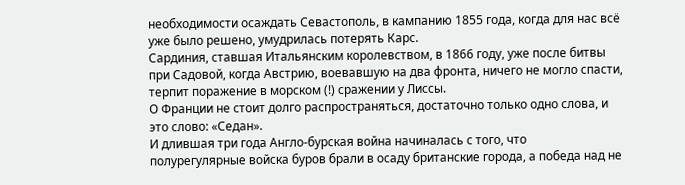необходимости осаждать Севастополь, в кампанию 1855 года, когда для нас всё уже было решено, умудрилась потерять Карс.
Сардиния, ставшая Итальянским королевством, в 1866 году, уже после битвы при Садовой, когда Австрию, воевавшую на два фронта, ничего не могло спасти, терпит поражение в морском (!) сражении у Лиссы.
О Франции не стоит долго распространяться, достаточно только одно слова, и это слово: «Седан».
И длившая три года Англо-бурская война начиналась с того, что полурегулярные войска буров брали в осаду британские города, а победа над не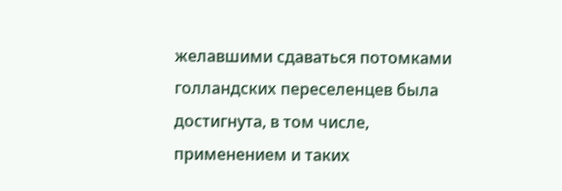желавшими сдаваться потомками голландских переселенцев была достигнута, в том числе, применением и таких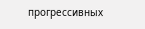прогрессивных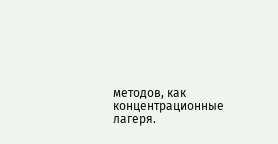методов, как концентрационные лагеря.